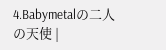4.Babymetalの二人の天使 |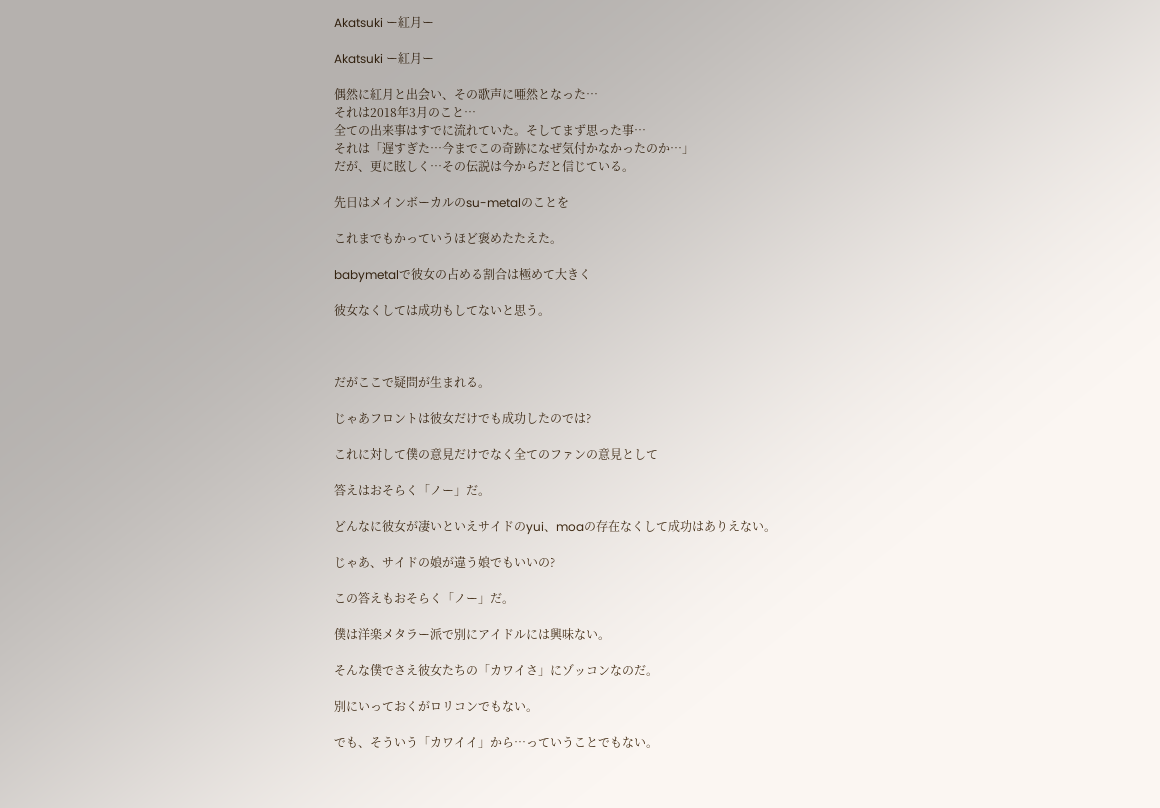Akatsuki ー紅月ー

Akatsuki ー紅月ー

偶然に紅月と出会い、その歌声に唖然となった…
それは2018年3月のこと…
全ての出来事はすでに流れていた。そしてまず思った事…
それは「遅すぎた…今までこの奇跡になぜ気付かなかったのか…」
だが、更に眩しく…その伝説は今からだと信じている。

先日はメインボーカルのsu-metalのことを

これまでもかっていうほど褒めたたえた。

babymetalで彼女の占める割合は極めて大きく

彼女なくしては成功もしてないと思う。



だがここで疑問が生まれる。

じゃあフロントは彼女だけでも成功したのでは?

これに対して僕の意見だけでなく全てのファンの意見として

答えはおそらく「ノー」だ。

どんなに彼女が凄いといえサイドのyui、moaの存在なくして成功はありえない。

じゃあ、サイドの娘が違う娘でもいいの?

この答えもおそらく「ノー」だ。

僕は洋楽メタラー派で別にアイドルには興味ない。

そんな僕でさえ彼女たちの「カワイさ」にゾッコンなのだ。

別にいっておくがロリコンでもない。

でも、そういう「カワイイ」から…っていうことでもない。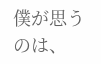僕が思うのは、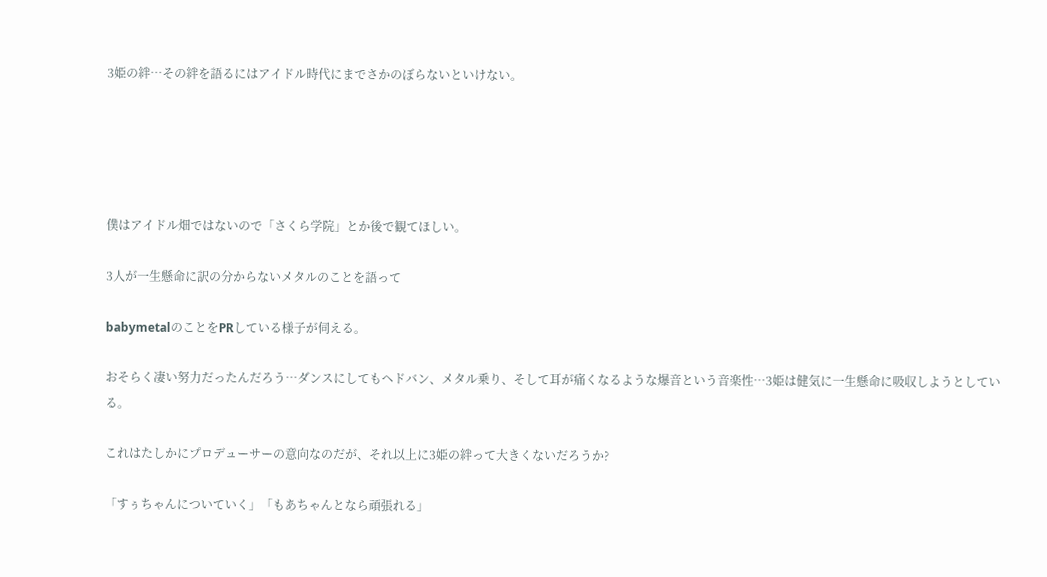3姫の絆…その絆を語るにはアイドル時代にまでさかのぼらないといけない。





僕はアイドル畑ではないので「さくら学院」とか後で観てほしい。

3人が一生懸命に訳の分からないメタルのことを語って

babymetalのことをPRしている様子が伺える。

おそらく凄い努力だったんだろう…ダンスにしてもヘドバン、メタル乗り、そして耳が痛くなるような爆音という音楽性…3姫は健気に一生懸命に吸収しようとしている。

これはたしかにプロデューサーの意向なのだが、それ以上に3姫の絆って大きくないだろうか?

「すぅちゃんについていく」「もあちゃんとなら頑張れる」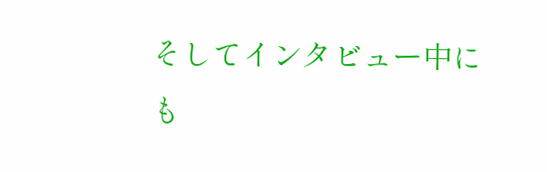そしてインタビュー中にも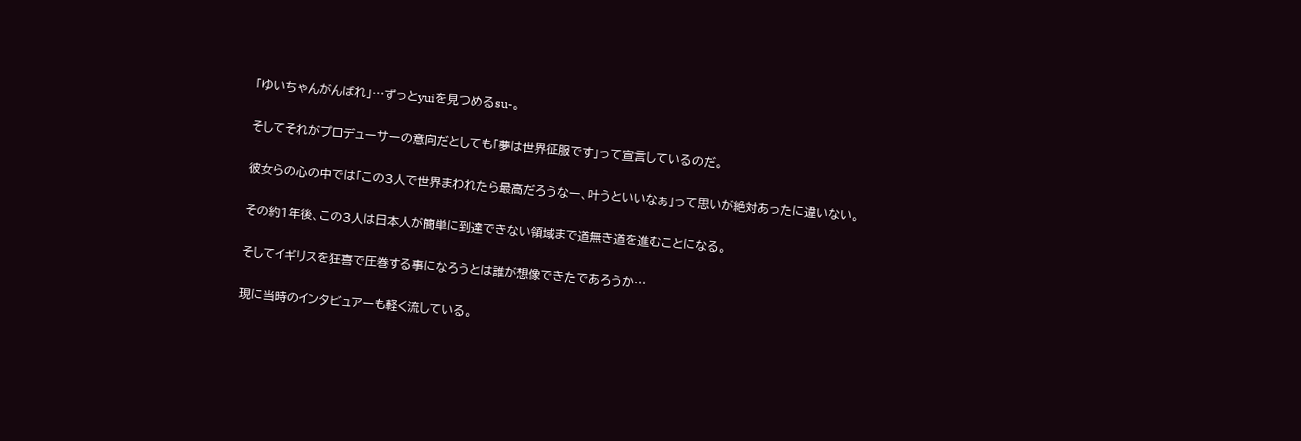「ゆいちゃんがんばれ」…ずっとyuiを見つめるsu-。

そしてそれがプロデューサーの意向だとしても「夢は世界征服です」って宣言しているのだ。

彼女らの心の中では「この3人で世界まわれたら最高だろうなー、叶うといいなぁ」って思いが絶対あったに違いない。

その約1年後、この3人は日本人が簡単に到達できない領域まで道無き道を進むことになる。

そしてイギリスを狂喜で圧巻する事になろうとは誰が想像できたであろうか…

現に当時のインタビュアーも軽く流している。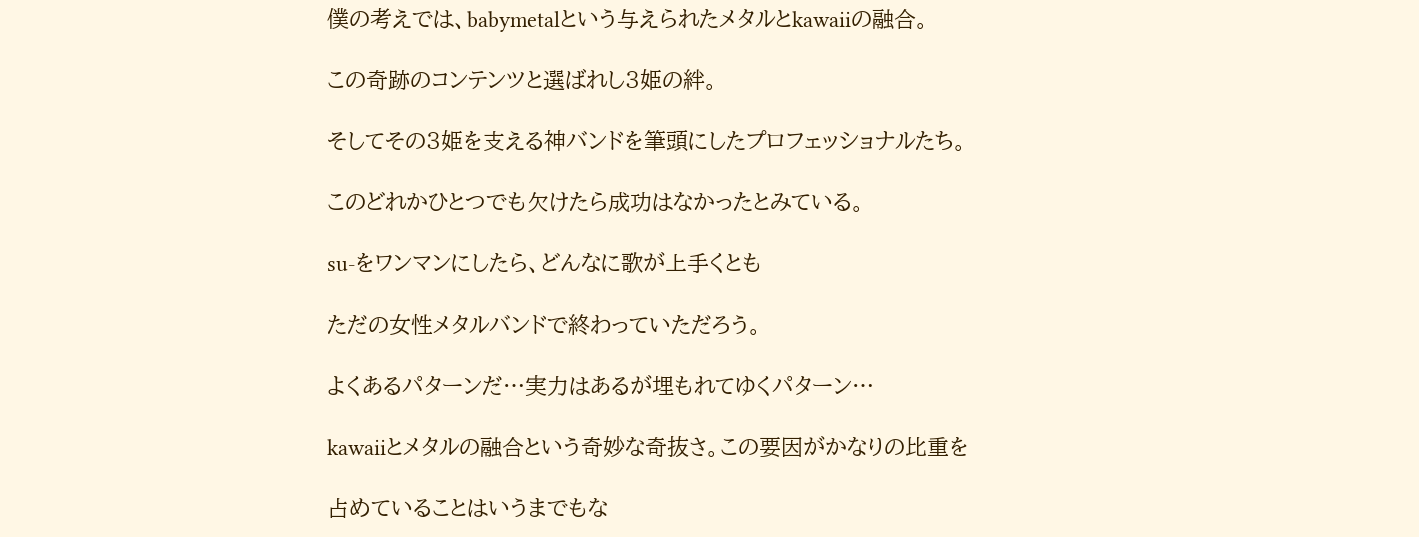僕の考えでは、babymetalという与えられたメタルとkawaiiの融合。

この奇跡のコンテンツと選ばれし3姫の絆。

そしてその3姫を支える神バンドを筆頭にしたプロフェッショナルたち。

このどれかひとつでも欠けたら成功はなかったとみている。

su-をワンマンにしたら、どんなに歌が上手くとも

ただの女性メタルバンドで終わっていただろう。

よくあるパターンだ…実力はあるが埋もれてゆくパターン…

kawaiiとメタルの融合という奇妙な奇抜さ。この要因がかなりの比重を

占めていることはいうまでもな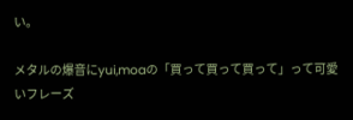い。

メタルの爆音にyui,moaの「買って買って買って」って可愛いフレーズ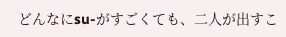どんなにsu-がすごくても、二人が出すこ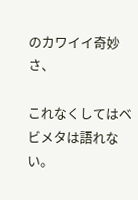のカワイイ奇妙さ、

これなくしてはベビメタは語れない。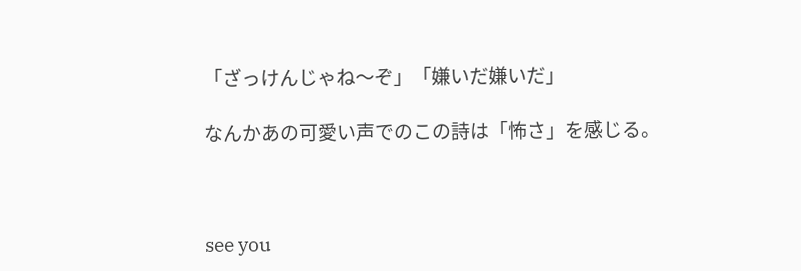「ざっけんじゃね〜ぞ」「嫌いだ嫌いだ」

なんかあの可愛い声でのこの詩は「怖さ」を感じる。



see you